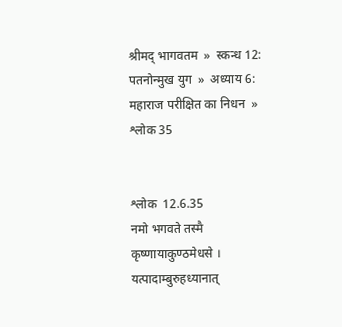श्रीमद् भागवतम  »  स्कन्ध 12: पतनोन्मुख युग  »  अध्याय 6: महाराज परीक्षित का निधन  »  श्लोक 35


श्लोक  12.6.35
नमो भगवते तस्मै कृष्णायाकुण्ठमेधसे ।
यत्पादाम्बुरुहध्यानात्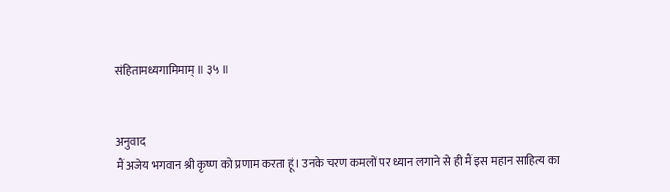संहितामध्यगामिमाम् ॥ ३५ ॥


अनुवाद
मैं अजेय भगवान श्री कृष्ण को प्रणाम करता हूं। उनके चरण कमलों पर ध्यान लगाने से ही मैं इस महान साहित्य का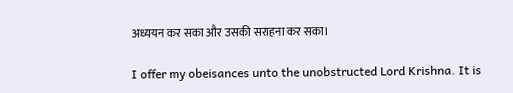अध्ययन कर सका और उसकी सराहना कर सका।

I offer my obeisances unto the unobstructed Lord Krishna. It is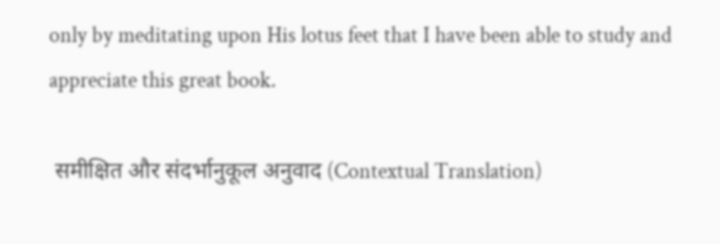only by meditating upon His lotus feet that I have been able to study and appreciate this great book.

 समीक्षित और संदर्भानुकूल अनुवाद (Contextual Translation)